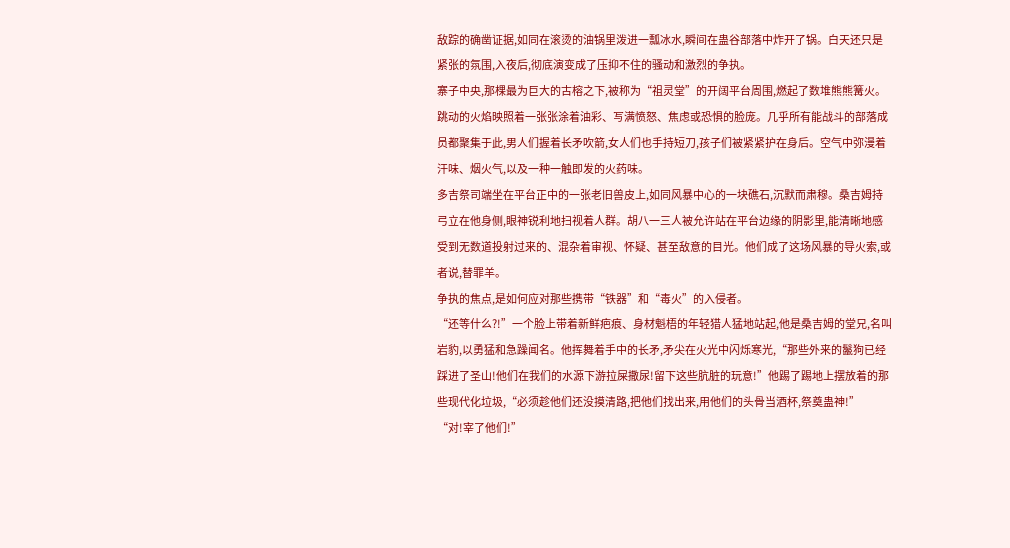敌踪的确凿证据,如同在滚烫的油锅里泼进一瓢冰水,瞬间在蛊谷部落中炸开了锅。白天还只是紧张的氛围,入夜后,彻底演变成了压抑不住的骚动和激烈的争执。
寨子中央,那棵最为巨大的古榕之下,被称为“祖灵堂”的开阔平台周围,燃起了数堆熊熊篝火。跳动的火焰映照着一张张涂着油彩、写满愤怒、焦虑或恐惧的脸庞。几乎所有能战斗的部落成员都聚集于此,男人们握着长矛吹箭,女人们也手持短刀,孩子们被紧紧护在身后。空气中弥漫着汗味、烟火气,以及一种一触即发的火药味。
多吉祭司端坐在平台正中的一张老旧兽皮上,如同风暴中心的一块礁石,沉默而肃穆。桑吉姆持弓立在他身侧,眼神锐利地扫视着人群。胡八一三人被允许站在平台边缘的阴影里,能清晰地感受到无数道投射过来的、混杂着审视、怀疑、甚至敌意的目光。他们成了这场风暴的导火索,或者说,替罪羊。
争执的焦点,是如何应对那些携带“铁器”和“毒火”的入侵者。
“还等什么?!”一个脸上带着新鲜疤痕、身材魁梧的年轻猎人猛地站起,他是桑吉姆的堂兄,名叫岩豹,以勇猛和急躁闻名。他挥舞着手中的长矛,矛尖在火光中闪烁寒光,“那些外来的鬣狗已经踩进了圣山!他们在我们的水源下游拉屎撒尿!留下这些肮脏的玩意!”他踢了踢地上摆放着的那些现代化垃圾,“必须趁他们还没摸清路,把他们找出来,用他们的头骨当酒杯,祭奠蛊神!”
“对!宰了他们!”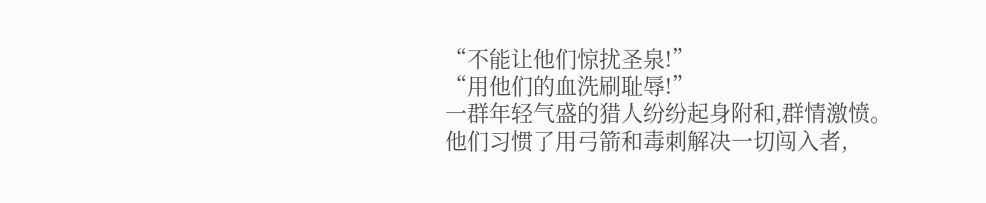“不能让他们惊扰圣泉!”
“用他们的血洗刷耻辱!”
一群年轻气盛的猎人纷纷起身附和,群情激愤。他们习惯了用弓箭和毒刺解决一切闯入者,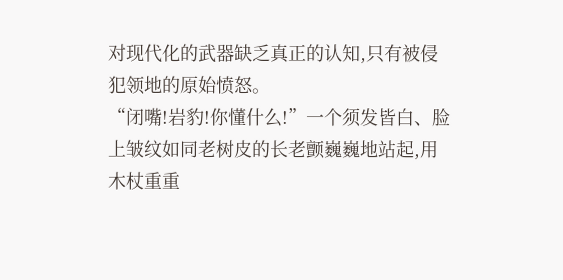对现代化的武器缺乏真正的认知,只有被侵犯领地的原始愤怒。
“闭嘴!岩豹!你懂什么!”一个须发皆白、脸上皱纹如同老树皮的长老颤巍巍地站起,用木杖重重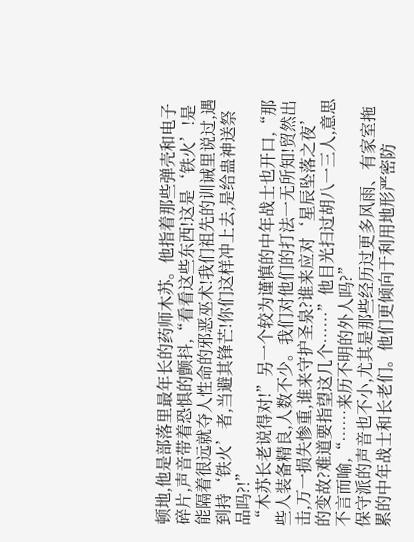顿地,他是部落里最年长的药师木苏。他指着那些弹壳和电子碎片,声音带着恐惧的颤抖,“看看这些东西!这是‘铁火’!是能隔着很远就夺人性命的邪恶巫术!我们祖先的训诫里说过,遇到持‘铁火’者,当避其锋芒!你们这样冲上去,是给蛊神送祭品吗?!”
“木苏长老说得对!”另一个较为谨慎的中年战士也开口,“那些人装备精良,人数不少。我们对他们的打法一无所知!贸然出击,万一损失惨重,谁来守护圣泉?谁来应对‘星辰坠落之夜’的变故?难道要指望这几个……”他目光扫过胡八一三人,意思不言而喻,“……来历不明的外人吗?”
保守派的声音也不小,尤其是那些经历过更多风雨、有家室拖累的中年战士和长老们。他们更倾向于利用地形严密防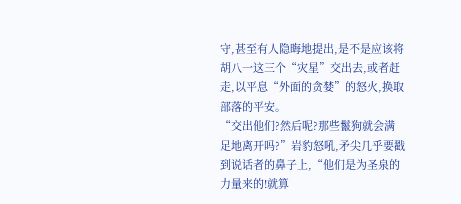守,甚至有人隐晦地提出,是不是应该将胡八一这三个“灾星”交出去,或者赶走,以平息“外面的贪婪”的怒火,换取部落的平安。
“交出他们?然后呢?那些鬣狗就会满足地离开吗?”岩豹怒吼,矛尖几乎要戳到说话者的鼻子上,“他们是为圣泉的力量来的!就算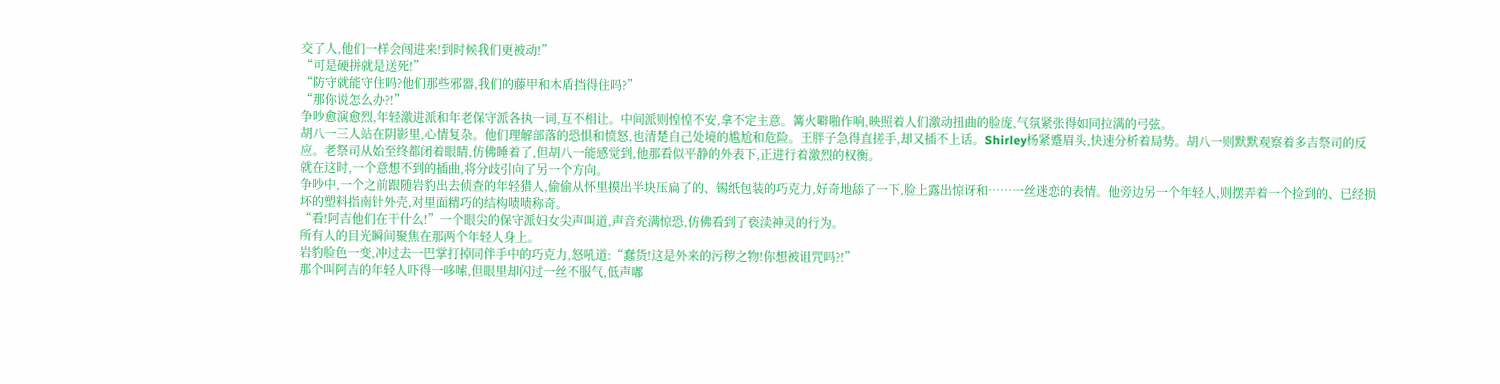交了人,他们一样会闯进来!到时候我们更被动!”
“可是硬拼就是送死!”
“防守就能守住吗?他们那些邪器,我们的藤甲和木盾挡得住吗?”
“那你说怎么办?!”
争吵愈演愈烈,年轻激进派和年老保守派各执一词,互不相让。中间派则惶惶不安,拿不定主意。篝火噼啪作响,映照着人们激动扭曲的脸庞,气氛紧张得如同拉满的弓弦。
胡八一三人站在阴影里,心情复杂。他们理解部落的恐惧和愤怒,也清楚自己处境的尴尬和危险。王胖子急得直搓手,却又插不上话。Shirley杨紧蹙眉头,快速分析着局势。胡八一则默默观察着多吉祭司的反应。老祭司从始至终都闭着眼睛,仿佛睡着了,但胡八一能感觉到,他那看似平静的外表下,正进行着激烈的权衡。
就在这时,一个意想不到的插曲,将分歧引向了另一个方向。
争吵中,一个之前跟随岩豹出去侦查的年轻猎人,偷偷从怀里摸出半块压扁了的、锡纸包装的巧克力,好奇地舔了一下,脸上露出惊讶和……一丝迷恋的表情。他旁边另一个年轻人,则摆弄着一个捡到的、已经损坏的塑料指南针外壳,对里面精巧的结构啧啧称奇。
“看!阿吉他们在干什么!”一个眼尖的保守派妇女尖声叫道,声音充满惊恐,仿佛看到了亵渎神灵的行为。
所有人的目光瞬间聚焦在那两个年轻人身上。
岩豹脸色一变,冲过去一巴掌打掉同伴手中的巧克力,怒吼道:“蠢货!这是外来的污秽之物!你想被诅咒吗?!”
那个叫阿吉的年轻人吓得一哆嗦,但眼里却闪过一丝不服气,低声嘟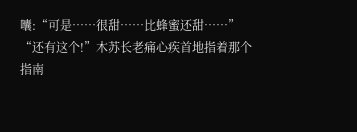囔:“可是……很甜……比蜂蜜还甜……”
“还有这个!”木苏长老痛心疾首地指着那个指南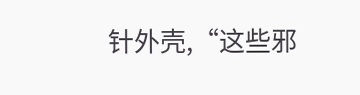针外壳,“这些邪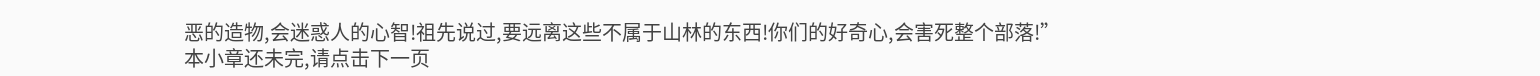恶的造物,会迷惑人的心智!祖先说过,要远离这些不属于山林的东西!你们的好奇心,会害死整个部落!”
本小章还未完,请点击下一页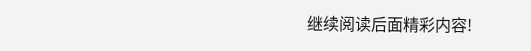继续阅读后面精彩内容!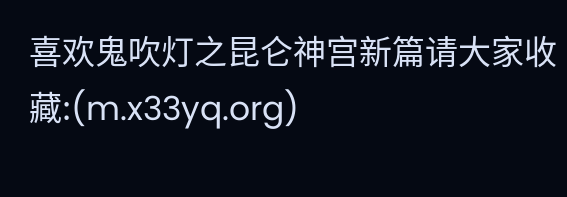喜欢鬼吹灯之昆仑神宫新篇请大家收藏:(m.x33yq.org)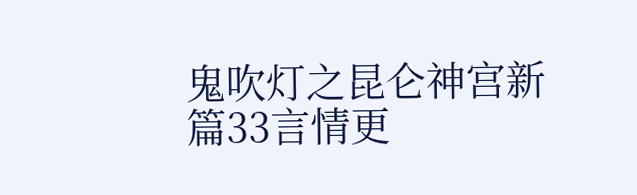鬼吹灯之昆仑神宫新篇33言情更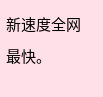新速度全网最快。